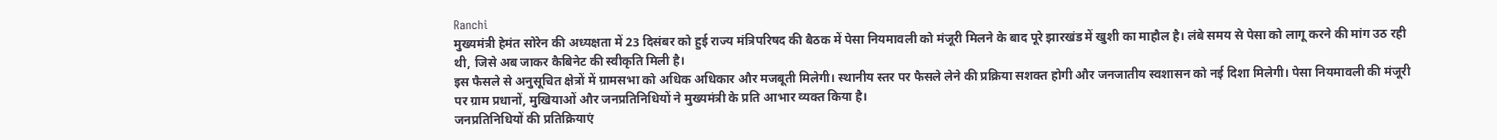Ranchi
मुख्यमंत्री हेमंत सोरेन की अध्यक्षता में 23 दिसंबर को हुई राज्य मंत्रिपरिषद की बैठक में पेसा नियमावली को मंजूरी मिलने के बाद पूरे झारखंड में खुशी का माहौल है। लंबे समय से पेसा को लागू करने की मांग उठ रही थी, जिसे अब जाकर कैबिनेट की स्वीकृति मिली है।
इस फैसले से अनुसूचित क्षेत्रों में ग्रामसभा को अधिक अधिकार और मजबूती मिलेगी। स्थानीय स्तर पर फैसले लेने की प्रक्रिया सशक्त होगी और जनजातीय स्वशासन को नई दिशा मिलेगी। पेसा नियमावली की मंजूरी पर ग्राम प्रधानों, मुखियाओं और जनप्रतिनिधियों ने मुख्यमंत्री के प्रति आभार व्यक्त किया है।
जनप्रतिनिधियों की प्रतिक्रियाएं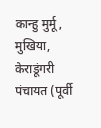कान्हु मुर्मू, मुखिया, केराडूंगरी पंचायत (पूर्वी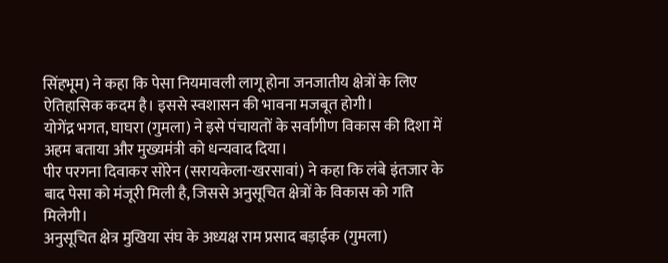सिंहभूम) ने कहा कि पेसा नियमावली लागू होना जनजातीय क्षेत्रों के लिए ऐतिहासिक कदम है। इससे स्वशासन की भावना मजबूत होगी।
योगेंद्र भगत, घाघरा (गुमला) ने इसे पंचायतों के सर्वांगीण विकास की दिशा में अहम बताया और मुख्यमंत्री को धन्यवाद दिया।
पीर परगना दिवाकर सोरेन (सरायकेला-खरसावां) ने कहा कि लंबे इंतजार के बाद पेसा को मंजूरी मिली है, जिससे अनुसूचित क्षेत्रों के विकास को गति मिलेगी।
अनुसूचित क्षेत्र मुखिया संघ के अध्यक्ष राम प्रसाद बड़ाईक (गुमला)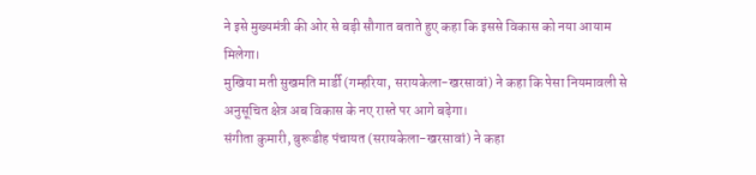ने इसे मुख्यमंत्री की ओर से बड़ी सौगात बताते हुए कहा कि इससे विकास को नया आयाम मिलेगा।
मुखिया मती सुखमति मार्डी (गम्हरिया, सरायकेला-खरसावां) ने कहा कि पेसा नियमावली से अनुसूचित क्षेत्र अब विकास के नए रास्ते पर आगे बढ़ेगा।
संगीता कुमारी, बुरूडीह पंचायत (सरायकेला-खरसावां) ने कहा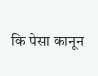कि पेसा कानून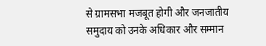से ग्रामसभा मजबूत होगी और जनजातीय समुदाय को उनके अधिकार और सम्मान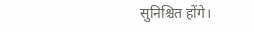सुनिश्चित होंगे।